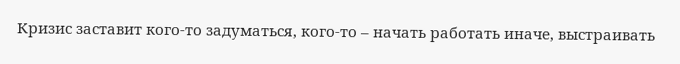Кризис заставит кого-то задуматься, кого-то – начать работать иначе, выстраивать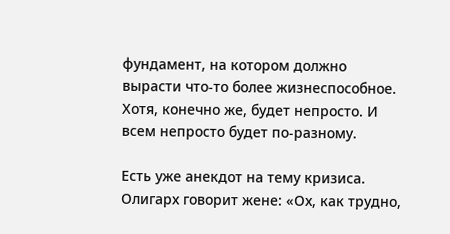фундамент, на котором должно вырасти что-то более жизнеспособное. Хотя, конечно же, будет непросто. И всем непросто будет по-разному.

Есть уже анекдот на тему кризиса. Олигарх говорит жене: «Ох, как трудно,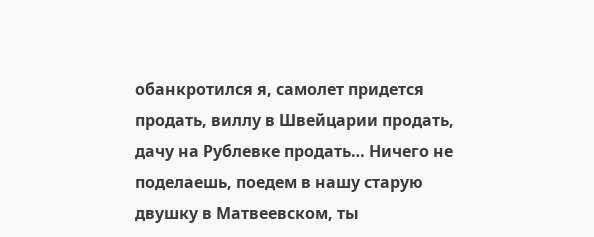обанкротился я, самолет придется продать, виллу в Швейцарии продать, дачу на Рублевке продать… Ничего не поделаешь, поедем в нашу старую двушку в Матвеевском, ты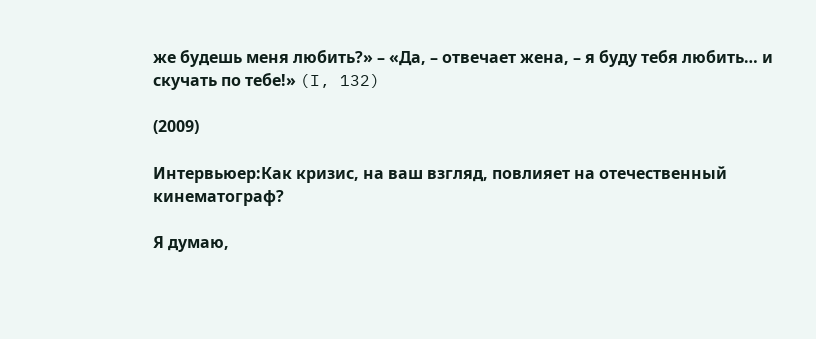же будешь меня любить?» – «Да, – отвечает жена, – я буду тебя любить… и скучать по тебе!» (I, 132)

(2009)

Интервьюер:Как кризис, на ваш взгляд, повлияет на отечественный кинематограф?

Я думаю,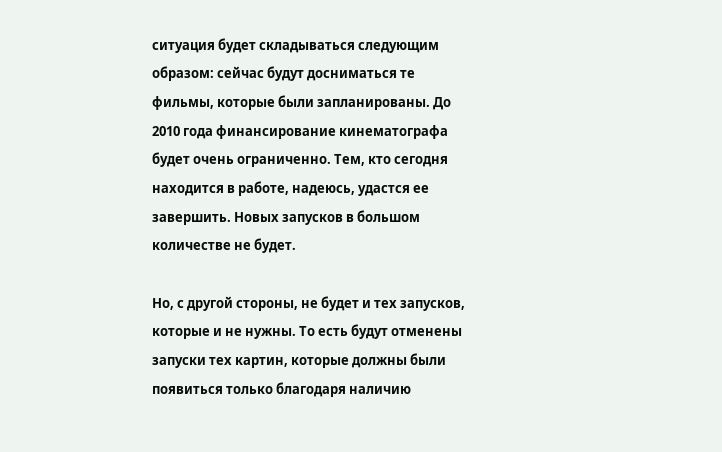ситуация будет складываться следующим образом: сейчас будут досниматься те фильмы, которые были запланированы. До 2010 года финансирование кинематографа будет очень ограниченно. Тем, кто сегодня находится в работе, надеюсь, удастся ее завершить. Новых запусков в большом количестве не будет.

Но, с другой стороны, не будет и тех запусков, которые и не нужны. То есть будут отменены запуски тех картин, которые должны были появиться только благодаря наличию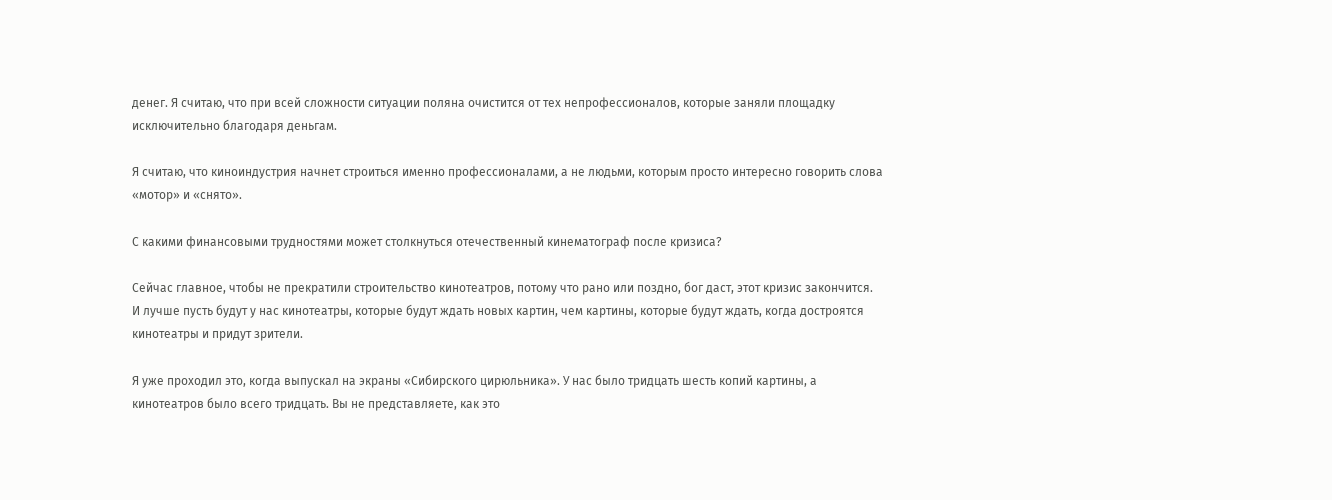денег. Я считаю, что при всей сложности ситуации поляна очистится от тех непрофессионалов, которые заняли площадку исключительно благодаря деньгам.

Я считаю, что киноиндустрия начнет строиться именно профессионалами, а не людьми, которым просто интересно говорить слова «мотор» и «снято».

С какими финансовыми трудностями может столкнуться отечественный кинематограф после кризиса?

Сейчас главное, чтобы не прекратили строительство кинотеатров, потому что рано или поздно, бог даст, этот кризис закончится. И лучше пусть будут у нас кинотеатры, которые будут ждать новых картин, чем картины, которые будут ждать, когда достроятся кинотеатры и придут зрители.

Я уже проходил это, когда выпускал на экраны «Сибирского цирюльника». У нас было тридцать шесть копий картины, а кинотеатров было всего тридцать. Вы не представляете, как это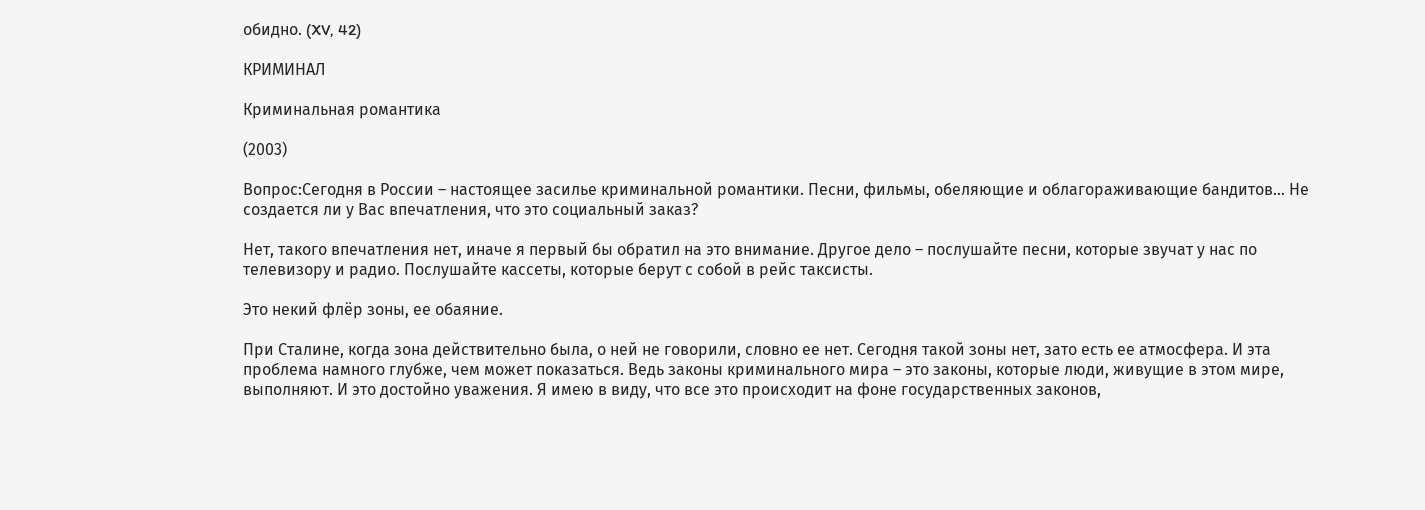обидно. (XV, 42)

КРИМИНАЛ

Криминальная романтика

(2003)

Вопрос:Сегодня в России – настоящее засилье криминальной романтики. Песни, фильмы, обеляющие и облагораживающие бандитов… Не создается ли у Вас впечатления, что это социальный заказ?

Нет, такого впечатления нет, иначе я первый бы обратил на это внимание. Другое дело – послушайте песни, которые звучат у нас по телевизору и радио. Послушайте кассеты, которые берут с собой в рейс таксисты.

Это некий флёр зоны, ее обаяние.

При Сталине, когда зона действительно была, о ней не говорили, словно ее нет. Сегодня такой зоны нет, зато есть ее атмосфера. И эта проблема намного глубже, чем может показаться. Ведь законы криминального мира – это законы, которые люди, живущие в этом мире, выполняют. И это достойно уважения. Я имею в виду, что все это происходит на фоне государственных законов,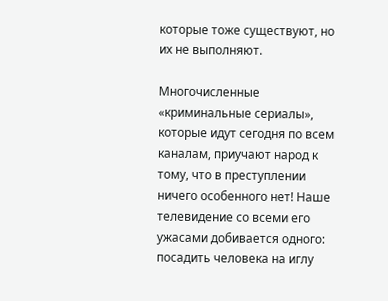которые тоже существуют, но их не выполняют.

Многочисленные «криминальные сериалы», которые идут сегодня по всем каналам, приучают народ к тому, что в преступлении ничего особенного нет! Наше телевидение со всеми его ужасами добивается одного: посадить человека на иглу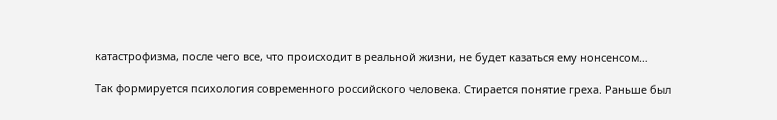катастрофизма, после чего все, что происходит в реальной жизни, не будет казаться ему нонсенсом…

Так формируется психология современного российского человека. Стирается понятие греха. Раньше был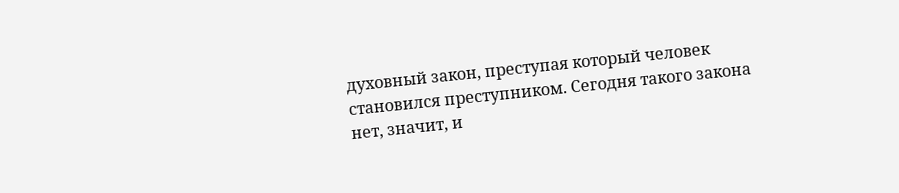духовный закон, преступая который человек становился преступником. Сегодня такого закона нет, значит, и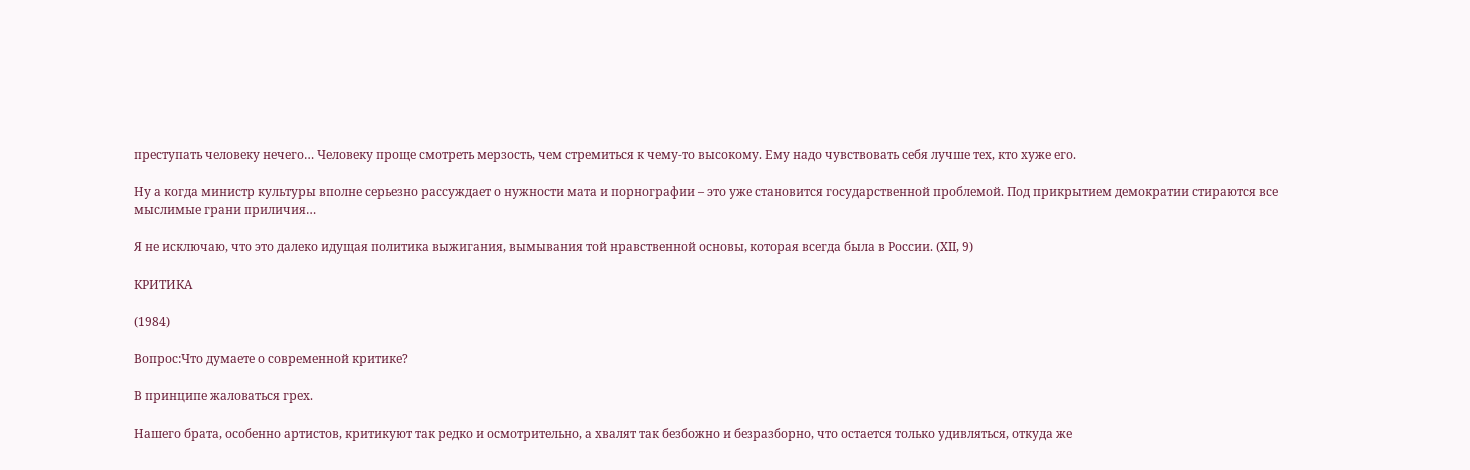преступать человеку нечего… Человеку проще смотреть мерзость, чем стремиться к чему-то высокому. Ему надо чувствовать себя лучше тех, кто хуже его.

Ну а когда министр культуры вполне серьезно рассуждает о нужности мата и порнографии – это уже становится государственной проблемой. Под прикрытием демократии стираются все мыслимые грани приличия…

Я не исключаю, что это далеко идущая политика выжигания, вымывания той нравственной основы, которая всегда была в России. (XII, 9)

КРИТИКА

(1984)

Вопрос:Что думаете о современной критике?

В принципе жаловаться грех.

Нашего брата, особенно артистов, критикуют так редко и осмотрительно, а хвалят так безбожно и безразборно, что остается только удивляться, откуда же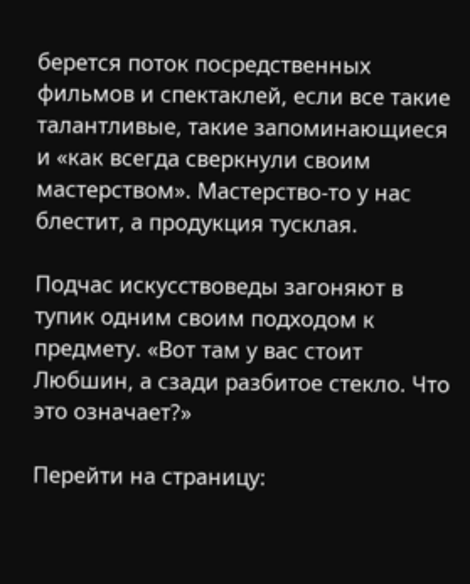берется поток посредственных фильмов и спектаклей, если все такие талантливые, такие запоминающиеся и «как всегда сверкнули своим мастерством». Мастерство-то у нас блестит, а продукция тусклая.

Подчас искусствоведы загоняют в тупик одним своим подходом к предмету. «Вот там у вас стоит Любшин, а сзади разбитое стекло. Что это означает?»

Перейти на страницу: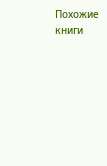Похожие книги